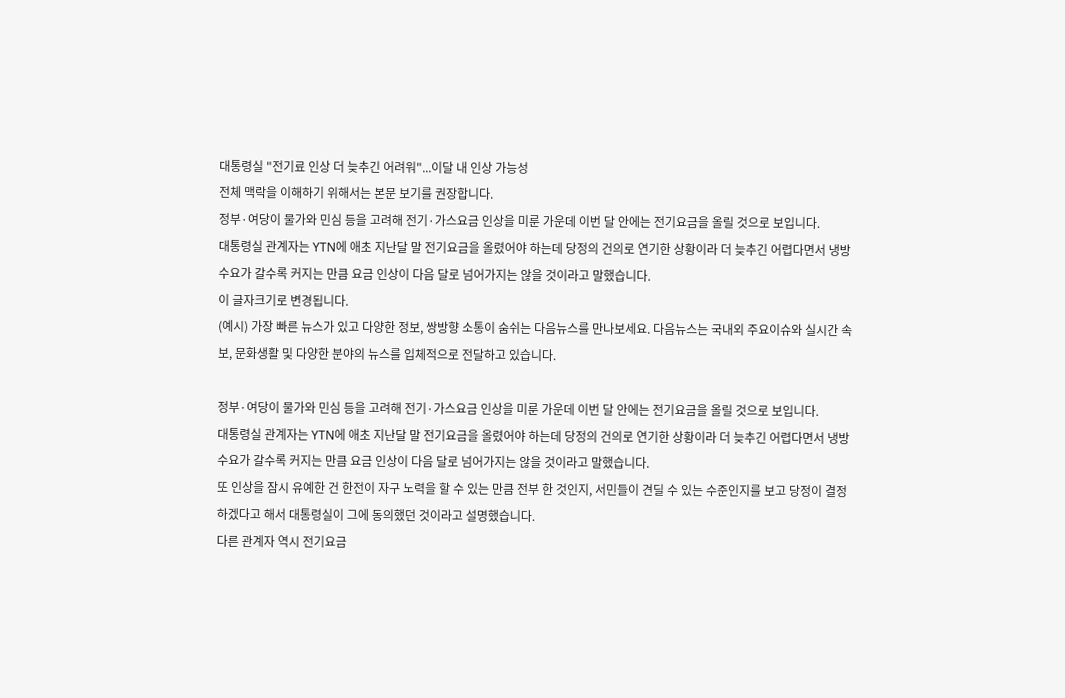대통령실 "전기료 인상 더 늦추긴 어려워"...이달 내 인상 가능성
전체 맥락을 이해하기 위해서는 본문 보기를 권장합니다.
정부·여당이 물가와 민심 등을 고려해 전기·가스요금 인상을 미룬 가운데 이번 달 안에는 전기요금을 올릴 것으로 보입니다.
대통령실 관계자는 YTN에 애초 지난달 말 전기요금을 올렸어야 하는데 당정의 건의로 연기한 상황이라 더 늦추긴 어렵다면서 냉방수요가 갈수록 커지는 만큼 요금 인상이 다음 달로 넘어가지는 않을 것이라고 말했습니다.
이 글자크기로 변경됩니다.
(예시) 가장 빠른 뉴스가 있고 다양한 정보, 쌍방향 소통이 숨쉬는 다음뉴스를 만나보세요. 다음뉴스는 국내외 주요이슈와 실시간 속보, 문화생활 및 다양한 분야의 뉴스를 입체적으로 전달하고 있습니다.

정부·여당이 물가와 민심 등을 고려해 전기·가스요금 인상을 미룬 가운데 이번 달 안에는 전기요금을 올릴 것으로 보입니다.
대통령실 관계자는 YTN에 애초 지난달 말 전기요금을 올렸어야 하는데 당정의 건의로 연기한 상황이라 더 늦추긴 어렵다면서 냉방수요가 갈수록 커지는 만큼 요금 인상이 다음 달로 넘어가지는 않을 것이라고 말했습니다.
또 인상을 잠시 유예한 건 한전이 자구 노력을 할 수 있는 만큼 전부 한 것인지, 서민들이 견딜 수 있는 수준인지를 보고 당정이 결정하겠다고 해서 대통령실이 그에 동의했던 것이라고 설명했습니다.
다른 관계자 역시 전기요금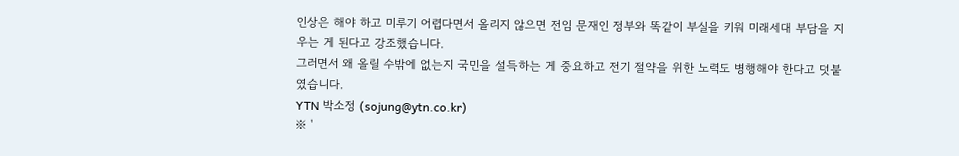인상은 해야 하고 미루기 어렵다면서 올리지 않으면 전임 문재인 정부와 똑같이 부실을 키워 미래세대 부담을 지우는 게 된다고 강조했습니다.
그러면서 왜 올릴 수밖에 없는지 국민을 설득하는 게 중요하고 전기 절약을 위한 노력도 병행해야 한다고 덧붙였습니다.
YTN 박소정 (sojung@ytn.co.kr)
※ '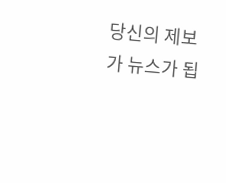당신의 제보가 뉴스가 됩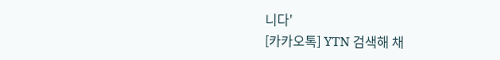니다'
[카카오톡] YTN 검색해 채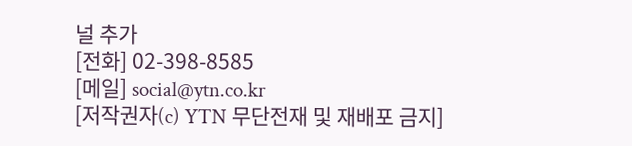널 추가
[전화] 02-398-8585
[메일] social@ytn.co.kr
[저작권자(c) YTN 무단전재 및 재배포 금지]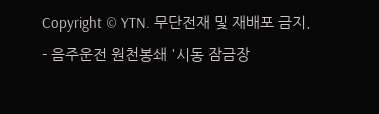Copyright © YTN. 무단전재 및 재배포 금지.
- 음주운전 원천봉쇄 '시동 잠금장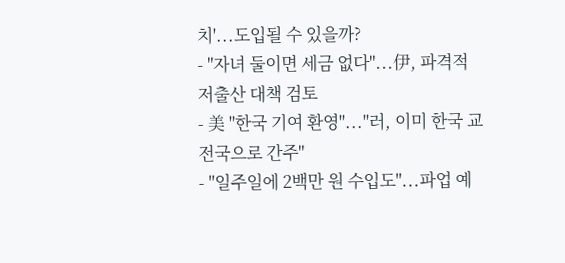치'...도입될 수 있을까?
- "자녀 둘이면 세금 없다"...伊, 파격적 저출산 대책 검토
- 美 "한국 기여 환영"..."러, 이미 한국 교전국으로 간주"
- "일주일에 2백만 원 수입도"...파업 예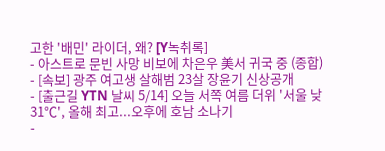고한 '배민' 라이더, 왜? [Y녹취록]
- 아스트로 문빈 사망 비보에 차은우 美서 귀국 중 (종합)
- [속보] 광주 여고생 살해범 23살 장윤기 신상공개
- [출근길 YTN 날씨 5/14] 오늘 서쪽 여름 더위 '서울 낮 31℃', 올해 최고...오후에 호남 소나기
-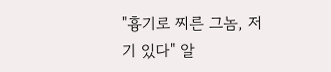"흉기로 찌른 그놈, 저기 있다" 알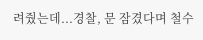려줬는데...경찰, 문 잠겼다며 철수